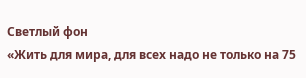Светлый фон
«Жить для мира, для всех надо не только на 75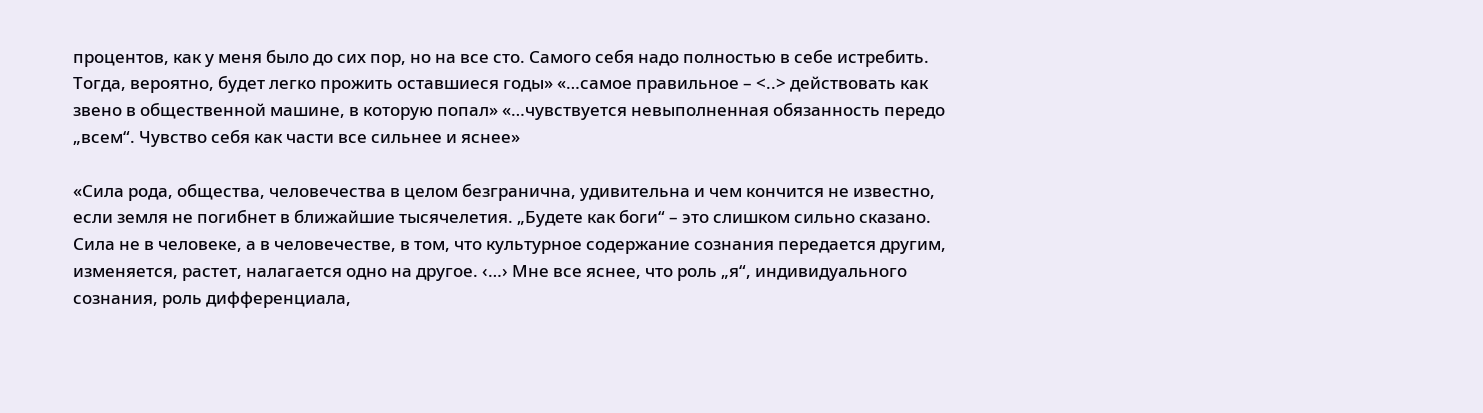процентов, как у меня было до сих пор, но на все сто. Самого себя надо полностью в себе истребить. Тогда, вероятно, будет легко прожить оставшиеся годы» «…самое правильное – <..> действовать как звено в общественной машине, в которую попал» «…чувствуется невыполненная обязанность передо „всем“. Чувство себя как части все сильнее и яснее»

«Сила рода, общества, человечества в целом безгранична, удивительна и чем кончится не известно, если земля не погибнет в ближайшие тысячелетия. „Будете как боги“ – это слишком сильно сказано. Сила не в человеке, а в человечестве, в том, что культурное содержание сознания передается другим, изменяется, растет, налагается одно на другое. ‹…› Мне все яснее, что роль „я“, индивидуального сознания, роль дифференциала,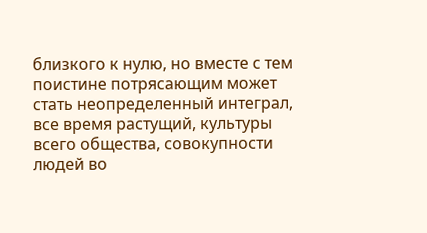близкого к нулю, но вместе с тем поистине потрясающим может стать неопределенный интеграл, все время растущий, культуры всего общества, совокупности людей во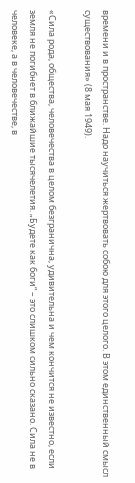времени и в пространстве. Надо научиться жертвовать собою для этого целого. В этом единственный смысл существования» (8 мая 1949).

«Сила рода, общества, человечества в целом безгранична, удивительна и чем кончится не известно, если земля не погибнет в ближайшие тысячелетия. „Будете как боги“ – это слишком сильно сказано. Сила не в человеке, а в человечестве, в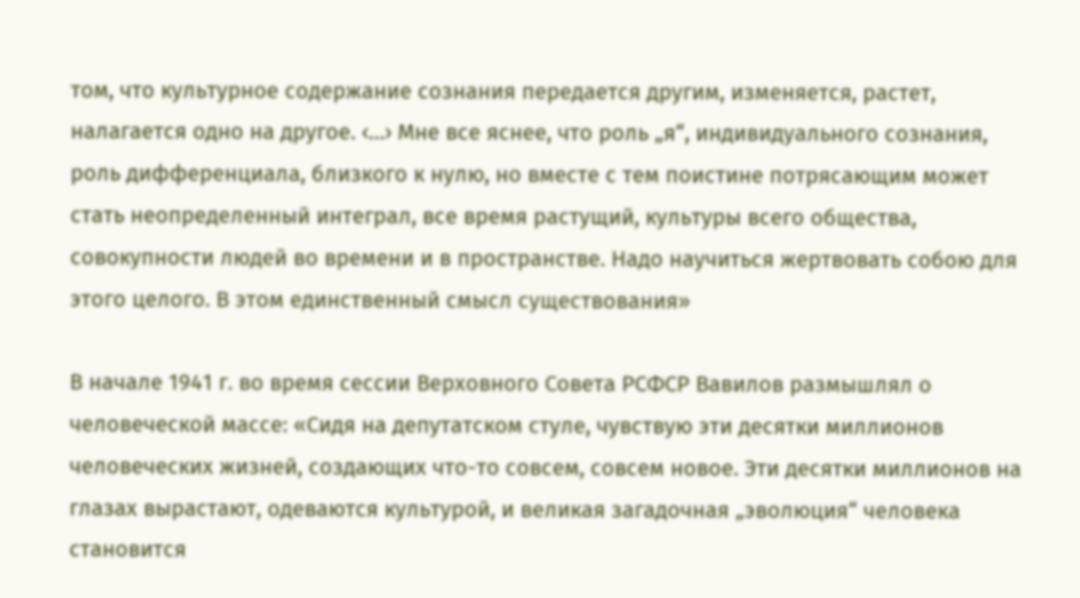том, что культурное содержание сознания передается другим, изменяется, растет, налагается одно на другое. ‹…› Мне все яснее, что роль „я“, индивидуального сознания, роль дифференциала, близкого к нулю, но вместе с тем поистине потрясающим может стать неопределенный интеграл, все время растущий, культуры всего общества, совокупности людей во времени и в пространстве. Надо научиться жертвовать собою для этого целого. В этом единственный смысл существования»

В начале 1941 г. во время сессии Верховного Совета РСФСР Вавилов размышлял о человеческой массе: «Сидя на депутатском стуле, чувствую эти десятки миллионов человеческих жизней, создающих что-то совсем, совсем новое. Эти десятки миллионов на глазах вырастают, одеваются культурой, и великая загадочная „эволюция“ человека становится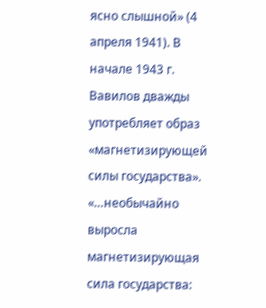ясно слышной» (4 апреля 1941). В начале 1943 г. Вавилов дважды употребляет образ «магнетизирующей силы государства». «…необычайно выросла магнетизирующая сила государства: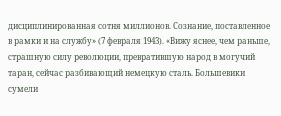дисциплинированная сотня миллионов. Сознание, поставленное в рамки и на службу» (7 февраля 1943). «Вижу яснее, чем раньше, страшную силу революции, превратившую народ в могучий таран, сейчас разбивающий немецкую сталь. Большевики сумели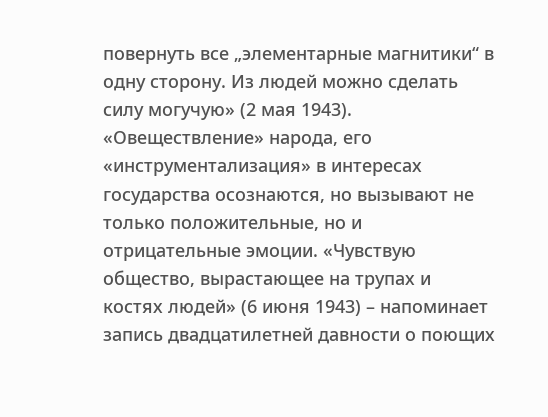повернуть все „элементарные магнитики“ в одну сторону. Из людей можно сделать силу могучую» (2 мая 1943). «Овеществление» народа, его «инструментализация» в интересах государства осознаются, но вызывают не только положительные, но и отрицательные эмоции. «Чувствую общество, вырастающее на трупах и костях людей» (6 июня 1943) – напоминает запись двадцатилетней давности о поющих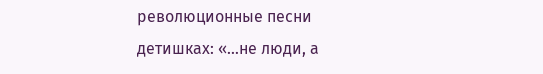революционные песни детишках: «…не люди, а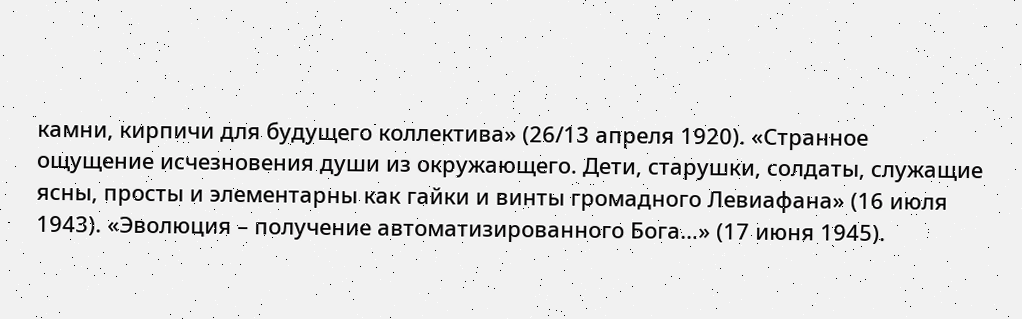камни, кирпичи для будущего коллектива» (26/13 апреля 1920). «Странное ощущение исчезновения души из окружающего. Дети, старушки, солдаты, служащие ясны, просты и элементарны как гайки и винты громадного Левиафана» (16 июля 1943). «Эволюция – получение автоматизированного Бога…» (17 июня 1945).